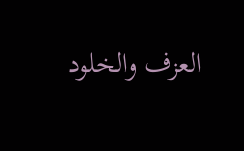العزف والخلود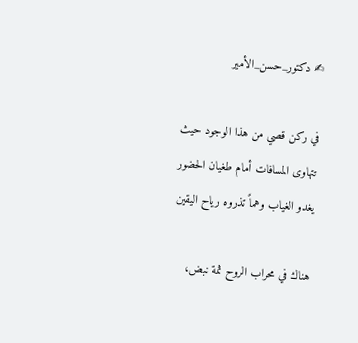✍ دكتور_حسن_الأمير

في ركن قصي من هذا الوجود حيث تتهاوى المسافات أمام طغيان الحضور يغدو الغياب وهماً تذروه رياح اليقين

هناك في محراب الروح ثمة نبض،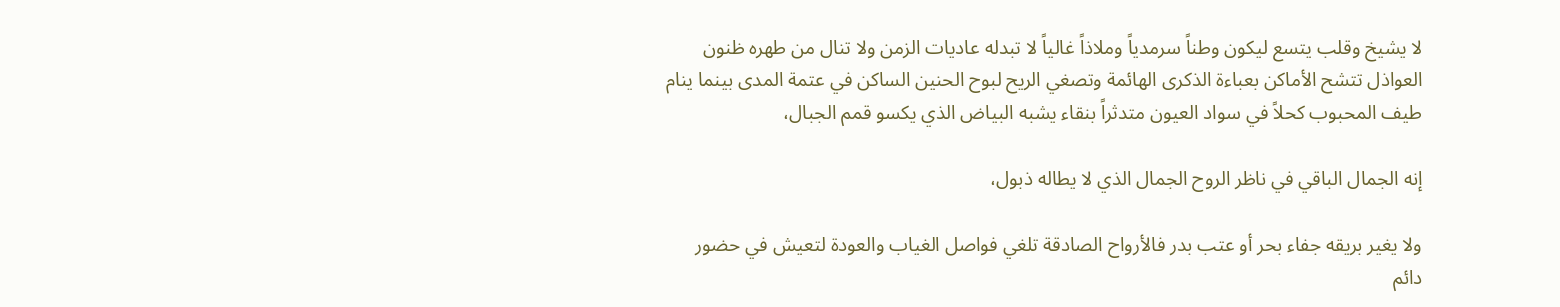لا يشيخ وقلب يتسع ليكون وطناً سرمدياً وملاذاً غالياً لا تبدله عاديات الزمن ولا تنال من طهره ظنون العواذل تتشح الأماكن بعباءة الذكرى الهائمة وتصغي الريح لبوح الحنين الساكن في عتمة المدى بينما ينام طيف المحبوب كحلاً في سواد العيون متدثراً بنقاء يشبه البياض الذي يكسو قمم الجبال،

إنه الجمال الباقي في ناظر الروح الجمال الذي لا يطاله ذبول،

ولا يغير بريقه جفاء بحر أو عتب بدر فالأرواح الصادقة تلغي فواصل الغياب والعودة لتعيش في حضور دائم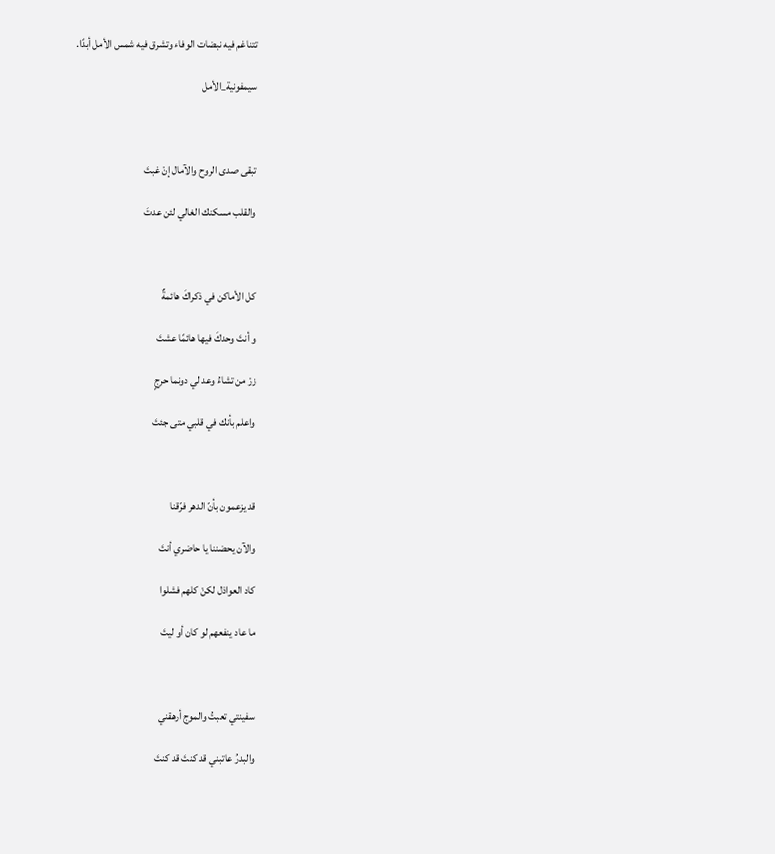تتناغم فيه نبضات الوفاء وتشرق فيه شمس الأمل أبدًا.

سيمفونية_الأمل



تبقى صدى الروح والآمال إنْ غبتَ

والقلب مسكنك الغالي لئن عدتَ



كل الأماكن في ذكراكَ هائمةٌ

و أنتَ وحدكَ فيها هائمًا عشتَ

زرْ من تشاءُ وعد لي دونما حرجٍ

واعلم بأنك في قلبي متى جئتَ



قد يزعمون بأنّ الدهر فرّقنا

والآن يحضننا يا حاضري أنتَ

كاد العواذل لكنْ كلهم فشلوا

ما عاد ينفعهم لو كان أو ليتَ



سفينتي تعبتُ والموج أرهقني

والبدرُ عاتبني قد كنتَ قد كنتَ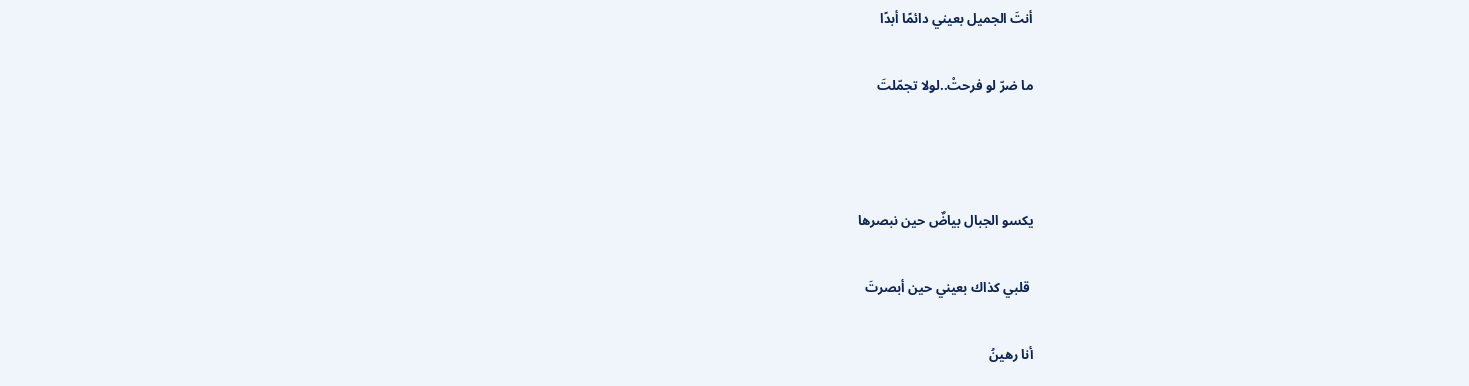أنتَ الجميل بعيني دائمًا أبدًا

ما ضرّ لو فرحتْ..لولا تجمّلتَ



يكسو الجبال بياضٌ حين نبصرها

 قلبي كذاك بعيني حين أبصرتَ

أنا رهينُ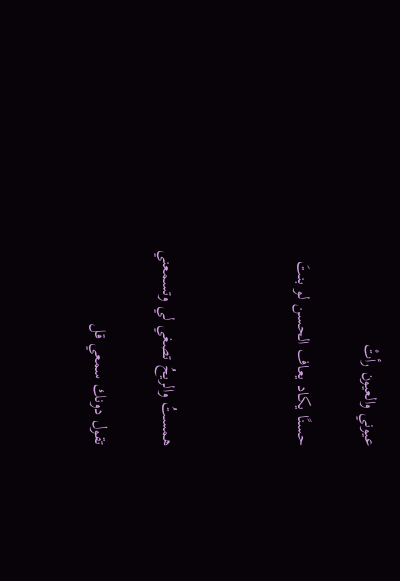عيوني والعيون رأتْ

حسنًا يكاد يعاف الحسن لو بنتَ



همستُ والريحُ تصغي لي وتسمعني

تقول دونك سمعي قل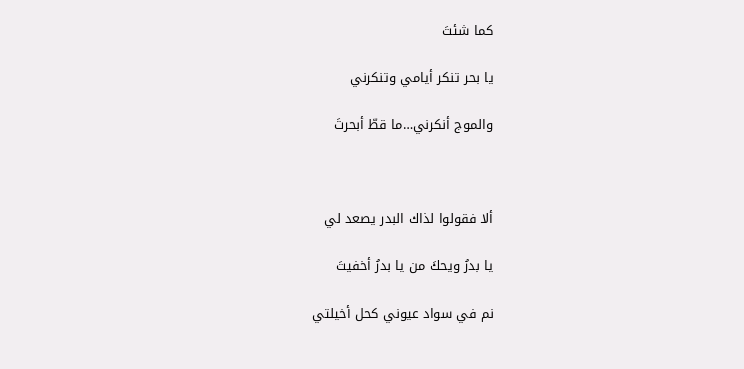كما شئتَ

يا بحر تنكر أيامي وتنكرني

والموج أنكرني…ما قطّ أبحرتَ



ألا فقولوا لذاك البدر يصعد لي

يا بدرُ ويحكَ من يا بدرُ أخفيتَ

نم في سواد عيوني كحل أخيلتي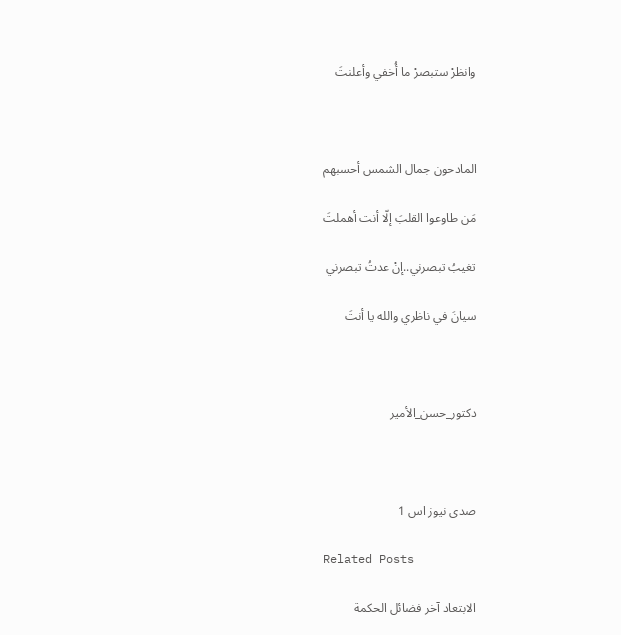وانظرْ ستبصرْ ما أُخفي وأعلنتَ



المادحون جمال الشمس أحسبهم

مَن طاوعوا القلبَ إلّا أنت أهملتَ

تغيبُ تبصرني..إنْ عدتُ تبصرني

سيانَ في ناظري والله يا أنتَ



دكتور_حسن_الأمير



صدى نيوز اس 1

Related Posts

الابتعاد آخر فضائل الحكمة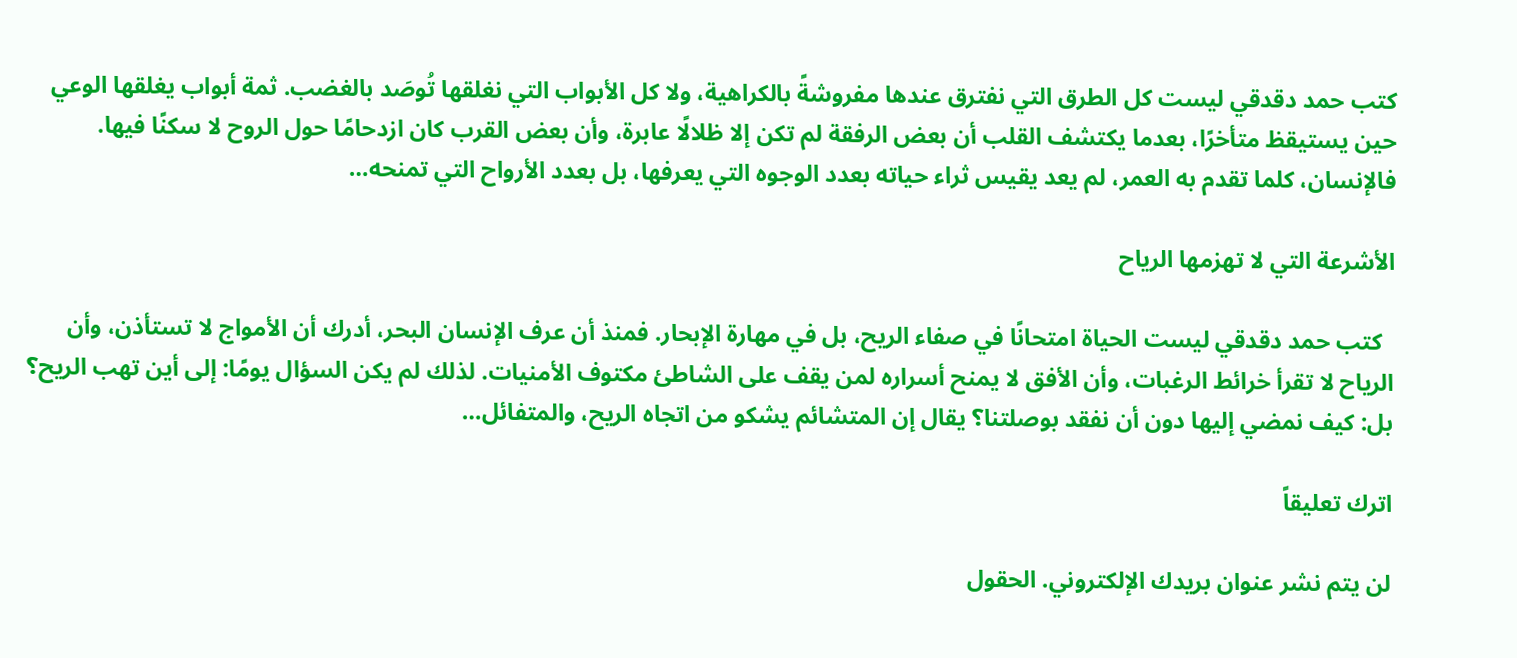كتب حمد دقدقي ليست كل الطرق التي نفترق عندها مفروشةً بالكراهية، ولا كل الأبواب التي نغلقها تُوصَد بالغضب. ثمة أبواب يغلقها الوعي حين يستيقظ متأخرًا، بعدما يكتشف القلب أن بعض الرفقة لم تكن إلا ظلالًا عابرة، وأن بعض القرب كان ازدحامًا حول الروح لا سكنًا فيها. فالإنسان، كلما تقدم به العمر، لم يعد يقيس ثراء حياته بعدد الوجوه التي يعرفها، بل بعدد الأرواح التي تمنحه…

الأشرعة التي لا تهزمها الرياح

  كتب حمد دقدقي ليست الحياة امتحانًا في صفاء الريح، بل في مهارة الإبحار. فمنذ أن عرف الإنسان البحر، أدرك أن الأمواج لا تستأذن، وأن الرياح لا تقرأ خرائط الرغبات، وأن الأفق لا يمنح أسراره لمن يقف على الشاطئ مكتوف الأمنيات. لذلك لم يكن السؤال يومًا: إلى أين تهب الريح؟ بل: كيف نمضي إليها دون أن نفقد بوصلتنا؟ يقال إن المتشائم يشكو من اتجاه الريح، والمتفائل…

اترك تعليقاً

لن يتم نشر عنوان بريدك الإلكتروني. الحقول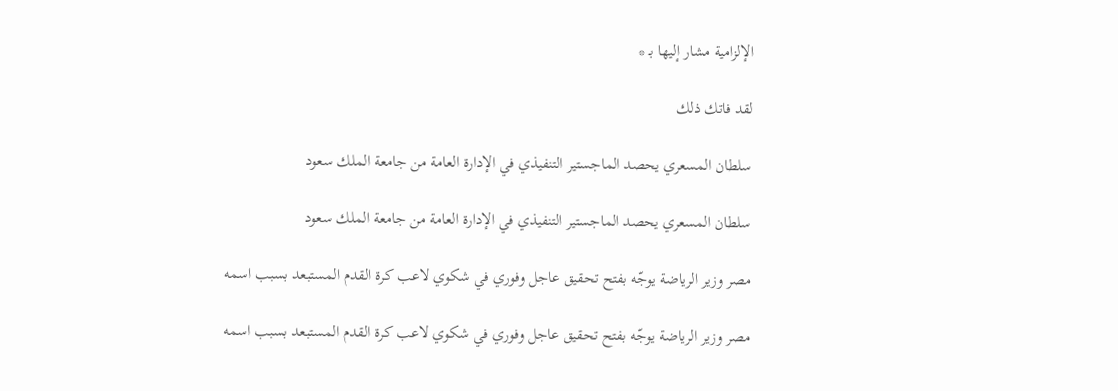الإلزامية مشار إليها بـ *

لقد فاتك ذلك

سلطان المسعري يحصد الماجستير التنفيذي في الإدارة العامة من جامعة الملك سعود

سلطان المسعري يحصد الماجستير التنفيذي في الإدارة العامة من جامعة الملك سعود

مصر وزير الرياضة يوجّه بفتح تحقيق عاجل وفوري في شكوي لاعب كرة القدم المستبعد بسبب اسمه

مصر وزير الرياضة يوجّه بفتح تحقيق عاجل وفوري في شكوي لاعب كرة القدم المستبعد بسبب اسمه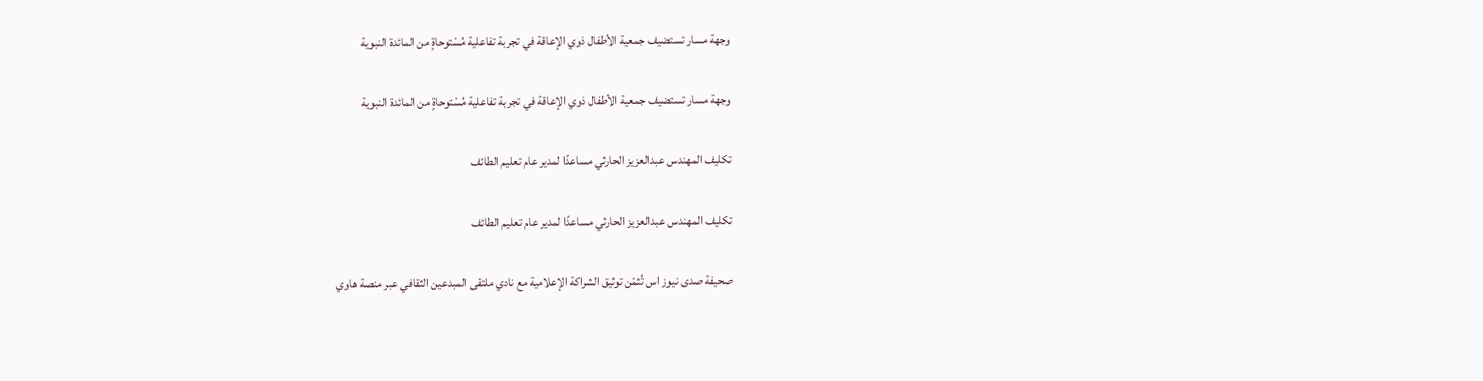وجهة مسار تستضيف جمعية الأطفال ذوي الإعاقة في تجربة تفاعلية مُسْتوحاةٍ من المائدة النبوية

وجهة مسار تستضيف جمعية الأطفال ذوي الإعاقة في تجربة تفاعلية مُسْتوحاةٍ من المائدة النبوية

تكليف المهندس عبدالعزيز الحارثي مساعدًا لمدير عام تعليم الطائف

تكليف المهندس عبدالعزيز الحارثي مساعدًا لمدير عام تعليم الطائف

صحيفة صدى نيوز اس تُثمّن توثيق الشراكة الإعلامية مع نادي ملتقى المبدعين الثقافي عبر منصة هاوي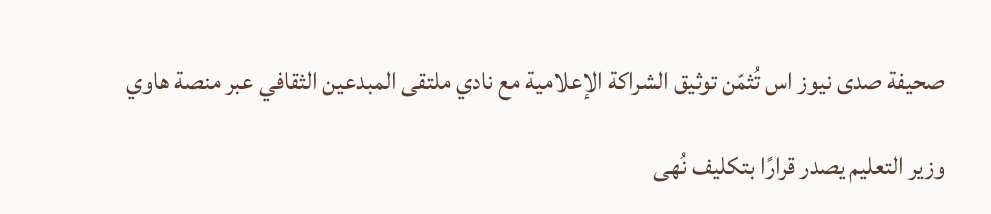صحيفة صدى نيوز اس تُثمّن توثيق الشراكة الإعلامية مع نادي ملتقى المبدعين الثقافي عبر منصة هاوي

وزير التعليم يصدر قرارًا بتكليف نُهى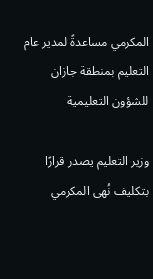المكرمي مساعدةً لمدير عام التعليم بمنطقة جازان للشؤون التعليمية

وزير التعليم يصدر قرارًا بتكليف نُهى المكرمي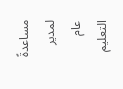مساعدةً لمدير عام التعليم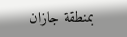بمنطقة جازان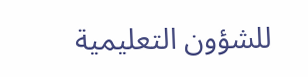للشؤون التعليمية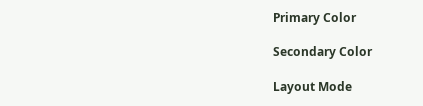Primary Color

Secondary Color

Layout Mode